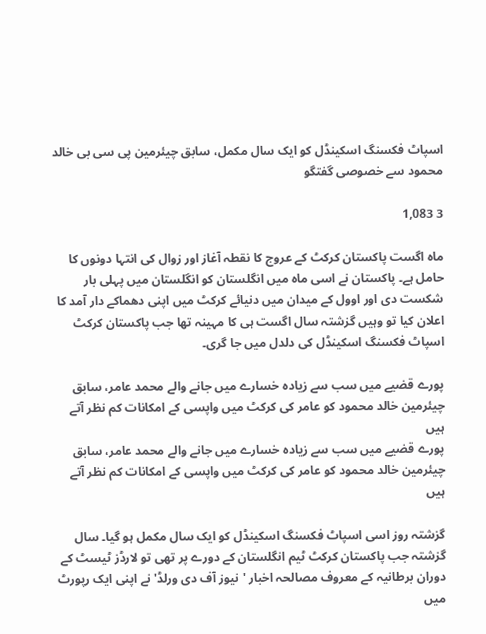اسپاٹ فکسنگ اسکینڈل کو ایک سال مکمل، سابق چیئرمین پی سی بی خالد محمود سے خصوصی گفتگو

3 1,083

ماہ اگست پاکستان کرکٹ کے عروج کا نقطہ آغاز اور زوال کی انتہا دونوں کا حامل ہے۔ پاکستان نے اسی ماہ میں انگلستان کو انگلستان میں پہلی بار شکست دی اور اوول کے میدان میں دنیائے کرکٹ میں اپنی دھماکے دار آمد کا اعلان کیا تو وہیں گزشتہ سال اگست ہی کا مہینہ تھا جب پاکستان کرکٹ اسپاٹ فکسنگ اسکینڈل کی دلدل میں جا گری۔

پورے قضیے میں سب سے زیادہ خسارے میں جانے والے محمد عامر، سابق چیئرمین خالد محمود کو عامر کی کرکٹ میں واپسی کے امکانات کم نظر آتے ہیں
پورے قضیے میں سب سے زیادہ خسارے میں جانے والے محمد عامر، سابق چیئرمین خالد محمود کو عامر کی کرکٹ میں واپسی کے امکانات کم نظر آتے ہیں

گزشتہ روز اسی اسپاٹ فکسنگ اسکینڈل کو ایک سال مکمل ہو گیا۔ سال گزشتہ جب پاکستان کرکٹ ٹیم انگلستان کے دورے پر تھی تو لارڈز ٹیسٹ کے دوران برطانیہ کے معروف مصالحہ اخبار 'نیوز آف دی ورلڈ' نے اپنی ایک رپورٹ میں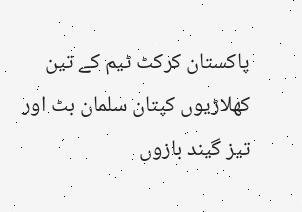پاکستان کرکٹ ٹیم کے تین کھلاڑیوں کپتان سلمان بٹ اور تیز گیند بازوں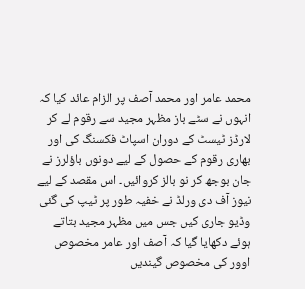محمد عامر اور محمد آصف پر الزام عائد کیا کہ انہوں نے سٹے باز مظہر مجید سے رقوم لے کر لارڈز ٹیسٹ کے دوران اسپاٹ فکسنگ کی اور بھاری رقوم کے حصول کے لیے دونوں باؤلرز نے جان بوجھ کر نو بالز کروائیں۔ اس مقصد کے لیے نیوز آف دی ورلڈ نے خفیہ طور پر ٹیپ کی گئی وڈیو جاری کیں جس میں مظہر مجید بتاتے ہوئے دکھایا گیا کہ آصف اور عامر مخصوص اوور کی مخصوص گیندیں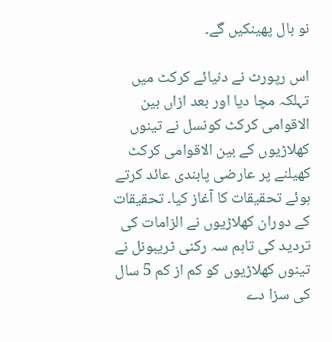نو بال پھینکیں گے۔

اس رپورٹ نے دنیائے کرکٹ میں تہلکہ مچا دیا اور بعد ازاں بین الاقوامی کرکٹ کونسل نے تینوں کھلاڑیوں کے بین الاقوامی کرکٹ کھیلنے پر عارضی پابندی عائد کرتے ہوئے تحقیقات کا آغاز کیا۔ تحقیقات کے دوران کھلاڑیوں نے الزامات کی تردید کی تاہم سہ رکنی ٹریبونل نے تینوں کھلاڑیوں کو کم از کم 5 سال کی سزا دے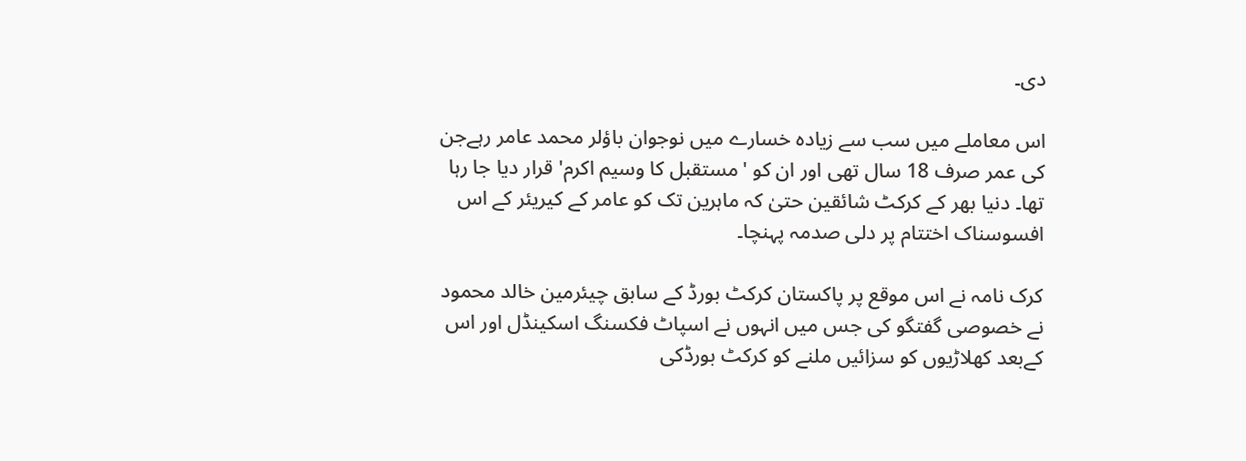دی۔

اس معاملے میں سب سے زیادہ خسارے میں نوجوان باؤلر محمد عامر رہےجن کی عمر صرف 18 سال تھی اور ان کو 'مستقبل کا وسیم اکرم' قرار دیا جا رہا تھا۔ دنیا بھر کے کرکٹ شائقین حتیٰ کہ ماہرین تک کو عامر کے کیریئر کے اس افسوسناک اختتام پر دلی صدمہ پہنچا۔

کرک نامہ نے اس موقع پر پاکستان کرکٹ بورڈ کے سابق چیئرمین خالد محمود نے خصوصی گفتگو کی جس میں انہوں نے اسپاٹ فکسنگ اسکینڈل اور اس کےبعد کھلاڑیوں کو سزائیں ملنے کو کرکٹ بورڈکی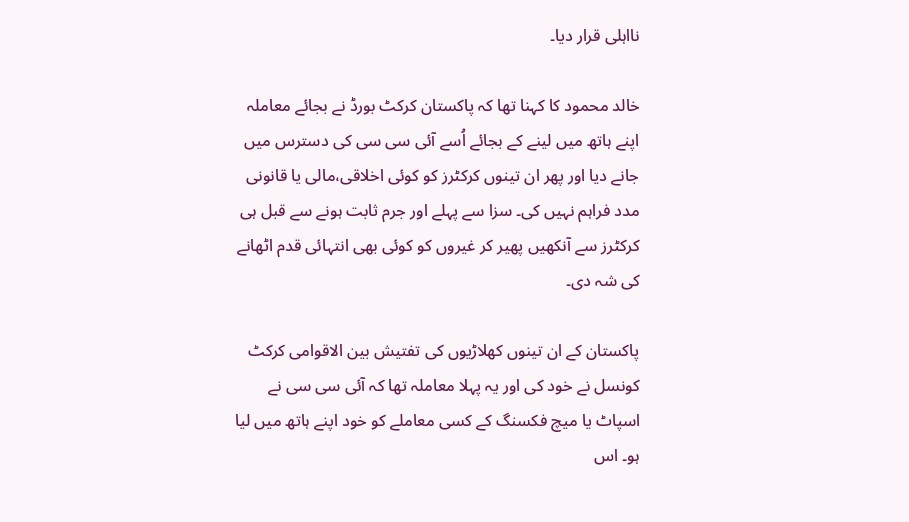نااہلی قرار دیا۔

خالد محمود کا کہنا تھا کہ پاکستان کرکٹ بورڈ نے بجائے معاملہ اپنے ہاتھ میں لینے کے بجائے اُسے آئی سی سی کی دسترس میں جانے دیا اور پھر ان تینوں کرکٹرز کو کوئی اخلاقی،مالی یا قانونی مدد فراہم نہیں کی۔ سزا سے پہلے اور جرم ثابت ہونے سے قبل ہی کرکٹرز سے آنکھیں پھیر کر غیروں کو کوئی بھی انتہائی قدم اٹھانے کی شہ دی۔

پاکستان کے ان تینوں کھلاڑیوں کی تفتیش بین الاقوامی کرکٹ کونسل نے خود کی اور یہ پہلا معاملہ تھا کہ آئی سی سی نے اسپاٹ یا میچ فکسنگ کے کسی معاملے کو خود اپنے ہاتھ میں لیا ہو۔ اس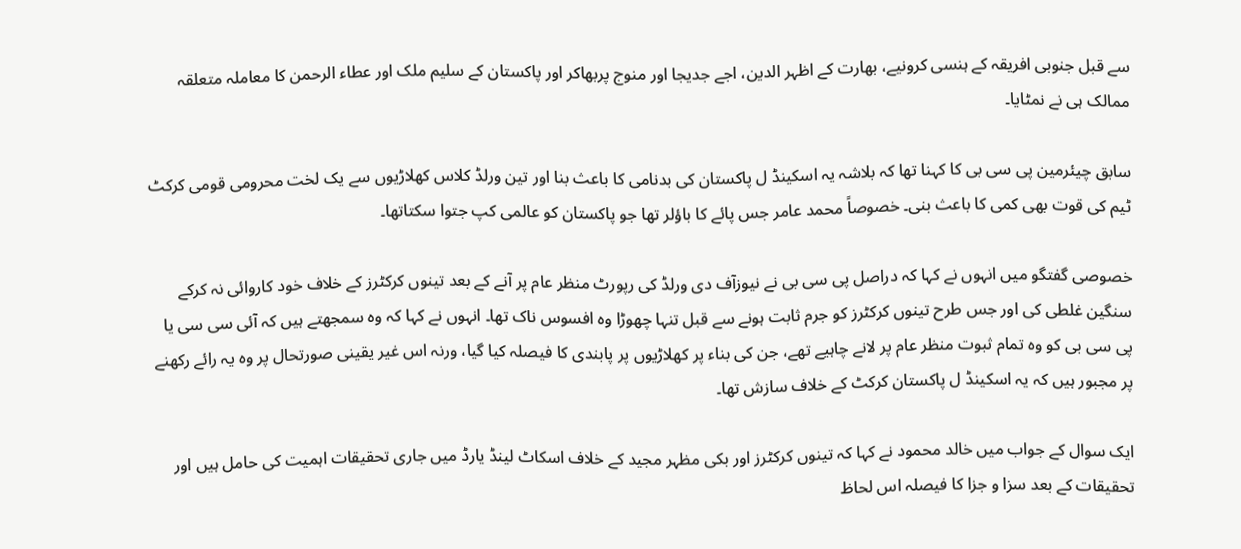سے قبل جنوبی افریقہ کے ہنسی کرونیے، بھارت کے اظہر الدین، اجے جدیجا اور منوج پربھاکر اور پاکستان کے سلیم ملک اور عطاء الرحمن کا معاملہ متعلقہ ممالک ہی نے نمٹایا۔

سابق چیئرمین پی سی بی کا کہنا تھا کہ بلاشہ یہ اسکینڈ ل پاکستان کی بدنامی کا باعث بنا اور تین ورلڈ کلاس کھلاڑیوں سے یک لخت محرومی قومی کرکٹ ٹیم کی قوت بھی کمی کا باعث بنی۔ خصوصاً محمد عامر جس پائے کا باؤلر تھا جو پاکستان کو عالمی کپ جتوا سکتاتھا۔

خصوصی گفتگو میں انہوں نے کہا کہ دراصل پی سی بی نے نیوزآف دی ورلڈ کی رپورٹ منظر عام پر آنے کے بعد تینوں کرکٹرز کے خلاف خود کاروائی نہ کرکے سنگین غلطی کی اور جس طرح تینوں کرکٹرز کو جرم ثابت ہونے سے قبل تنہا چھوڑا وہ افسوس ناک تھا۔ انہوں نے کہا کہ وہ سمجھتے ہیں کہ آئی سی سی یا پی سی بی کو وہ تمام ثبوت منظر عام پر لانے چاہیے تھے، جن کی بناء پر کھلاڑیوں پر پابندی کا فیصلہ کیا گیا، ورنہ اس غیر یقینی صورتحال پر وہ یہ رائے رکھنے پر مجبور ہیں کہ یہ اسکینڈ ل پاکستان کرکٹ کے خلاف سازش تھا۔

ایک سوال کے جواب میں خالد محمود نے کہا کہ تینوں کرکٹرز اور بکی مظہر مجید کے خلاف اسکاٹ لینڈ یارڈ میں جاری تحقیقات اہمیت کی حامل ہیں اور تحقیقات کے بعد سزا و جزا کا فیصلہ اس لحاظ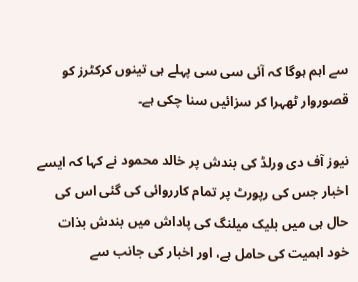سے اہم ہوگا کہ آئی سی سی پہلے ہی تینوں کرکٹرز کو قصوروار ٹھہرا کر سزائیں سنا چکی ہے۔

نیوز آف دی ورلڈ کی بندش پر خالد محمود نے کہا کہ ایسے اخبار جس کی رپورٹ پر تمام کارروائی کی گئی اس کی حال ہی میں بلیک میلنگ کی پاداش میں بندش بذات خود اہمیت کی حامل ہے، اور اخبار کی جانب سے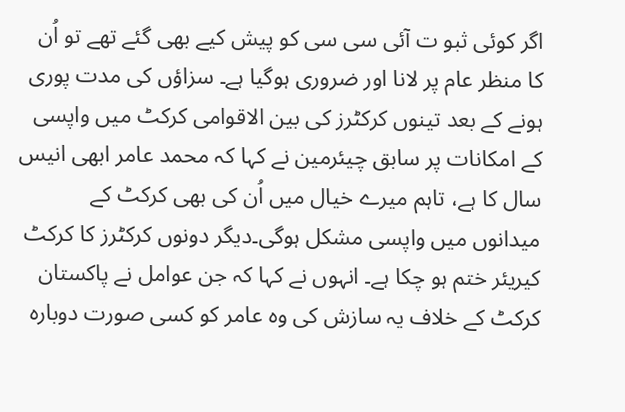اگر کوئی ثبو ت آئی سی سی کو پیش کیے بھی گئے تھے تو اُن کا منظر عام پر لانا اور ضروری ہوگیا ہے۔ سزاؤں کی مدت پوری ہونے کے بعد تینوں کرکٹرز کی بین الاقوامی کرکٹ میں واپسی کے امکانات پر سابق چیئرمین نے کہا کہ محمد عامر ابھی انیس سال کا ہے، تاہم میرے خیال میں اُن کی بھی کرکٹ کے میدانوں میں واپسی مشکل ہوگی۔دیگر دونوں کرکٹرز کا کرکٹ کیریئر ختم ہو چکا ہے۔ انہوں نے کہا کہ جن عوامل نے پاکستان کرکٹ کے خلاف یہ سازش کی وہ عامر کو کسی صورت دوبارہ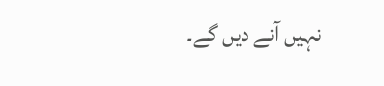نہیں آنے دیں گے۔